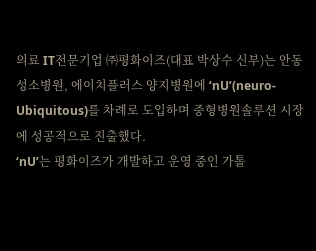의료 IT전문기업 ㈜평화이즈(대표 박상수 신부)는 안동성소병원, 에이치플러스 양지병원에 ‘nU’(neuro-Ubiquitous)를 차례로 도입하며 중형병원솔루션 시장에 성공적으로 진출했다.
‘nU’는 평화이즈가 개발하고 운영 중인 가톨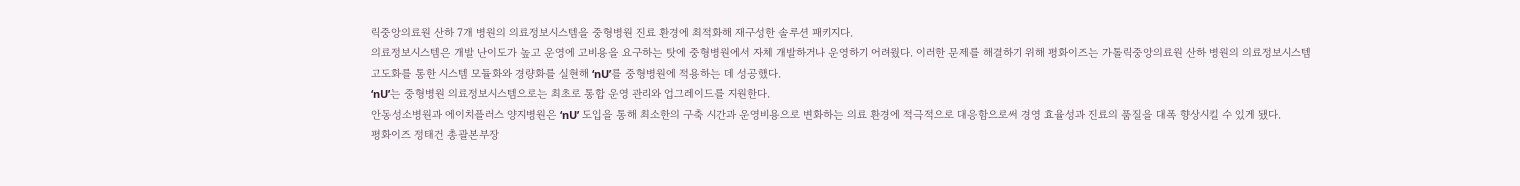릭중앙의료원 산하 7개 병원의 의료정보시스템을 중형병원 진료 환경에 최적화해 재구성한 솔루션 패키지다.
의료정보시스템은 개발 난이도가 높고 운영에 고비용을 요구하는 탓에 중형병원에서 자체 개발하거나 운영하기 어려웠다. 이러한 문제를 해결하기 위해 평화이즈는 가톨릭중앙의료원 산하 병원의 의료정보시스템 고도화를 통한 시스템 모듈화와 경량화를 실현해 ‘nU’를 중형병원에 적용하는 데 성공했다.
‘nU’는 중형병원 의료정보시스템으로는 최초로 통합 운영 관리와 업그레이드를 지원한다.
안동성소병원과 에이치플러스 양지병원은 ‘nU’ 도입을 통해 최소한의 구축 시간과 운영비용으로 변화하는 의료 환경에 적극적으로 대응함으로써 경영 효율성과 진료의 품질을 대폭 향상시킬 수 있게 됐다.
평화이즈 정태건 총괄본부장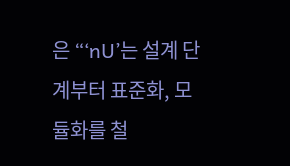은 “‘nU’는 설계 단계부터 표준화, 모듈화를 철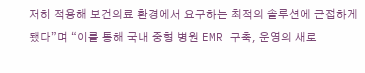저히 적용해 보건의료 환경에서 요구하는 최적의 솔루션에 근접하게 됐다”며 “이를 통해 국내 중형 병원 EMR 구축, 운영의 새로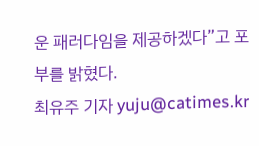운 패러다임을 제공하겠다”고 포부를 밝혔다.
최유주 기자 yuju@catimes.kr